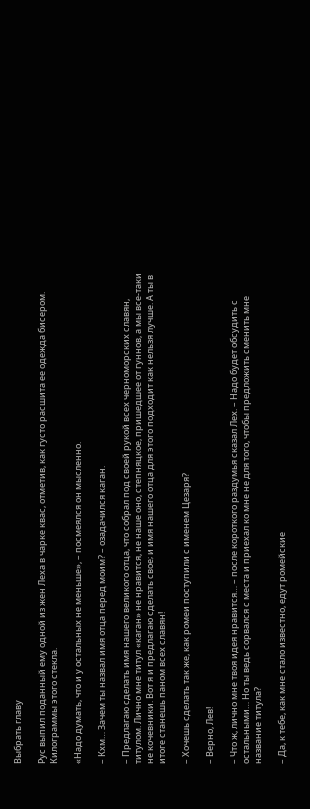Выбрать главу

Рус выпил поданный ему одной из жен Леха в чарке квас, отметив, как густо расшита ее одежда бисером. Килограммы этого стекла.

«Надо думать, что и у остальных не меньше», – посмеялся он мысленно.

– Кхм… Зачем ты назвал имя отца перед моим? – озадачился каган.

– Предлагаю сделать имя нашего великого отца, что собрал под своей рукой всех черноморских славян, титулом. Лично мне титул «каган» не нравится, не наше оно, степняцкое, пришедшее от гуннов, а мы все-таки не кочевники. Вот я и предлагаю сделать свое; и имя нашего отца для этого подходит как нельзя лучше. А ты в итоге станешь паном всех славян!

– Хочешь сделать так же, как ромеи поступили с именем Цезаря?

– Верно, Лев!

– Что ж, лично мне твоя идея нравится… – после короткого раздумья сказал Лех. – Надо будет обсудить с остальными… Но ты ведь сорвался с места и приехал ко мне не для того, чтобы предложить сменить мне название титула?

– Да, к тебе, как мне стало известно, едут ромейские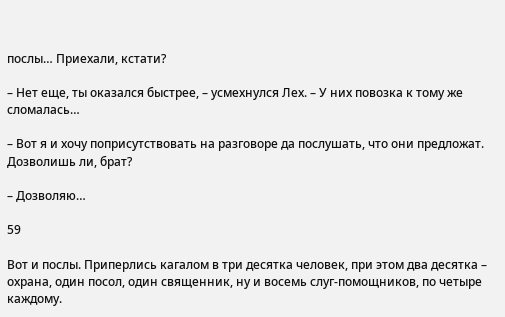послы… Приехали, кстати?

– Нет еще, ты оказался быстрее, – усмехнулся Лех. – У них повозка к тому же сломалась…

– Вот я и хочу поприсутствовать на разговоре да послушать, что они предложат. Дозволишь ли, брат?

– Дозволяю…

59

Вот и послы. Приперлись кагалом в три десятка человек, при этом два десятка – охрана, один посол, один священник, ну и восемь слуг-помощников, по четыре каждому.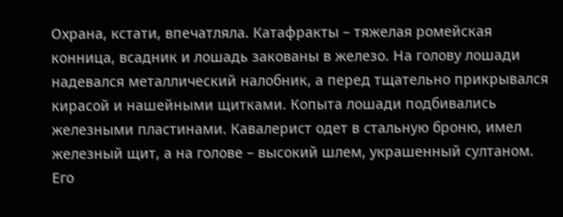Охрана, кстати, впечатляла. Катафракты – тяжелая ромейская конница, всадник и лошадь закованы в железо. На голову лошади надевался металлический налобник, а перед тщательно прикрывался кирасой и нашейными щитками. Копыта лошади подбивались железными пластинами. Кавалерист одет в стальную броню, имел железный щит, а на голове – высокий шлем, украшенный султаном. Его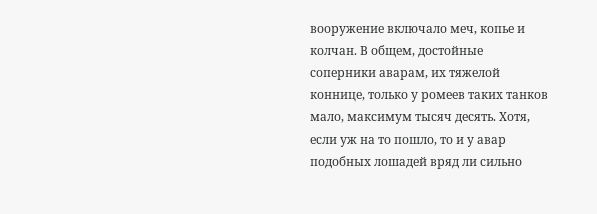вооружение включало меч, копье и колчан. В общем, достойные соперники аварам, их тяжелой коннице, только у ромеев таких танков мало, максимум тысяч десять. Хотя, если уж на то пошло, то и у авар подобных лошадей вряд ли сильно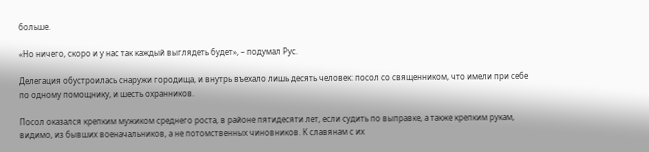больше.

«Но ничего, скоро и у нас так каждый выглядеть будет», – подумал Рус.

Делегация обустроилась снаружи городища, и внутрь въехало лишь десять человек: посол со священником, что имели при себе по одному помощнику, и шесть охранников.

Посол оказался крепким мужиком среднего роста, в районе пятидесяти лет, если судить по выправке, а также крепким рукам, видимо, из бывших военачальников, а не потомственных чиновников. К славянам с их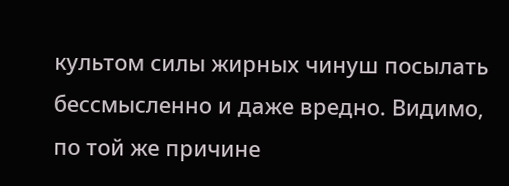культом силы жирных чинуш посылать бессмысленно и даже вредно. Видимо, по той же причине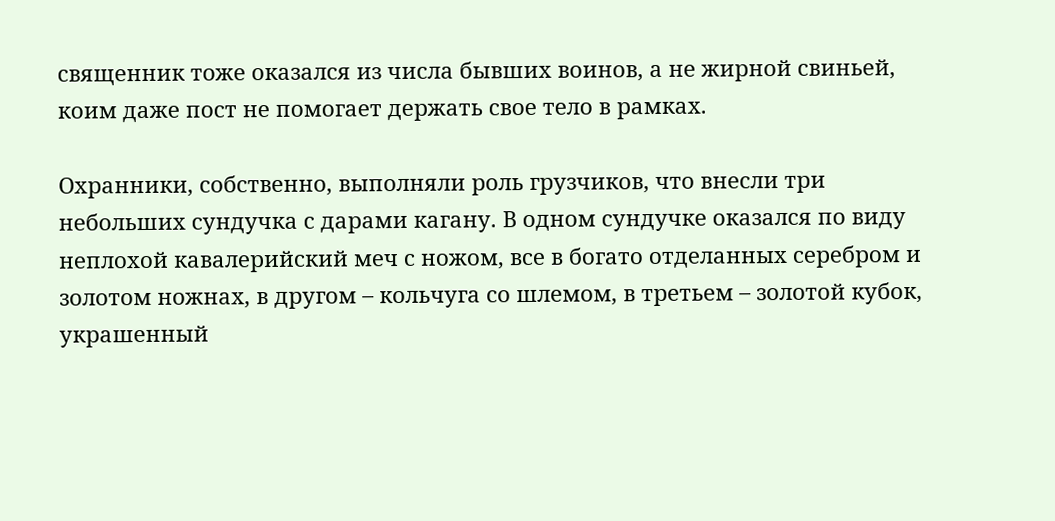священник тоже оказался из числа бывших воинов, а не жирной свиньей, коим даже пост не помогает держать свое тело в рамках.

Охранники, собственно, выполняли роль грузчиков, что внесли три небольших сундучка с дарами кагану. В одном сундучке оказался по виду неплохой кавалерийский меч с ножом, все в богато отделанных серебром и золотом ножнах, в другом – кольчуга со шлемом, в третьем – золотой кубок, украшенный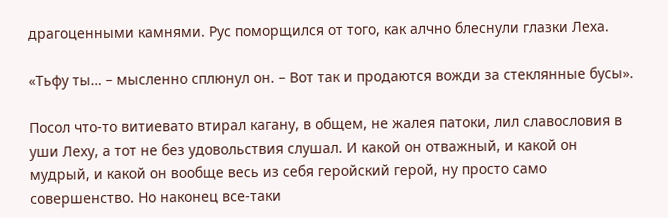драгоценными камнями. Рус поморщился от того, как алчно блеснули глазки Леха.

«Тьфу ты… – мысленно сплюнул он. – Вот так и продаются вожди за стеклянные бусы».

Посол что-то витиевато втирал кагану, в общем, не жалея патоки, лил славословия в уши Леху, а тот не без удовольствия слушал. И какой он отважный, и какой он мудрый, и какой он вообще весь из себя геройский герой, ну просто само совершенство. Но наконец все-таки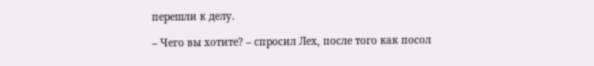перешли к делу.

– Чего вы хотите? – спросил Лех, после того как посол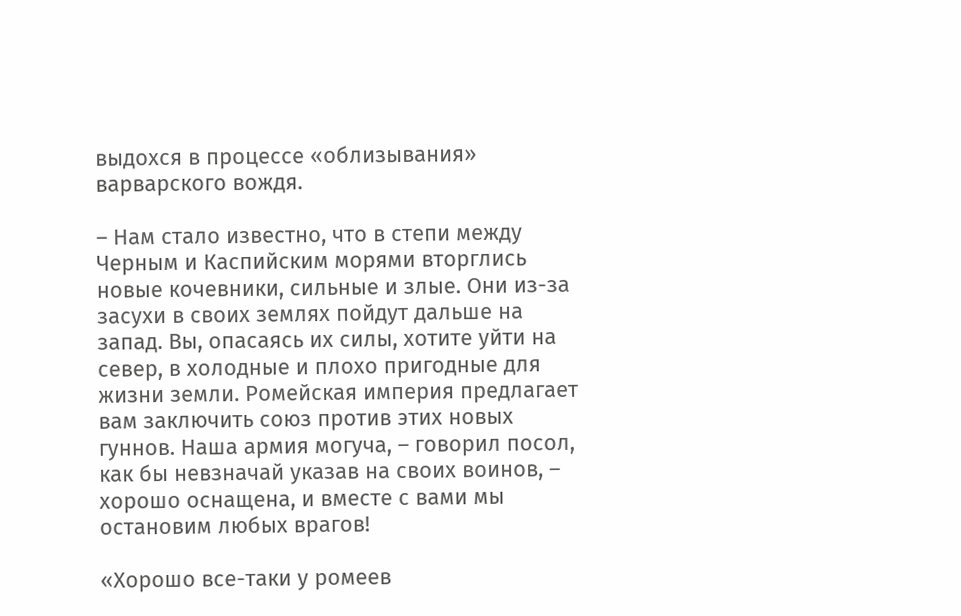выдохся в процессе «облизывания» варварского вождя.

– Нам стало известно, что в степи между Черным и Каспийским морями вторглись новые кочевники, сильные и злые. Они из-за засухи в своих землях пойдут дальше на запад. Вы, опасаясь их силы, хотите уйти на север, в холодные и плохо пригодные для жизни земли. Ромейская империя предлагает вам заключить союз против этих новых гуннов. Наша армия могуча, – говорил посол, как бы невзначай указав на своих воинов, – хорошо оснащена, и вместе с вами мы остановим любых врагов!

«Хорошо все-таки у ромеев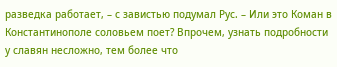разведка работает, – с завистью подумал Рус. – Или это Коман в Константинополе соловьем поет? Впрочем, узнать подробности у славян несложно, тем более что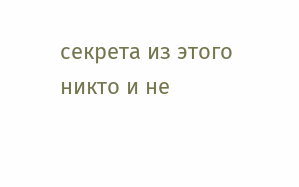секрета из этого никто и не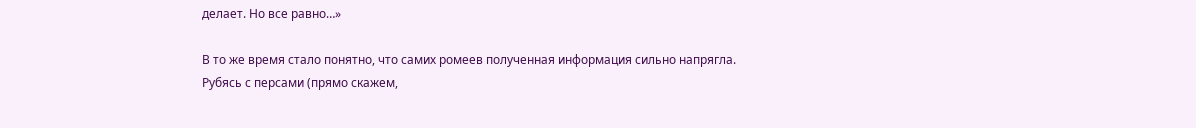делает. Но все равно…»

В то же время стало понятно, что самих ромеев полученная информация сильно напрягла. Рубясь с персами (прямо скажем,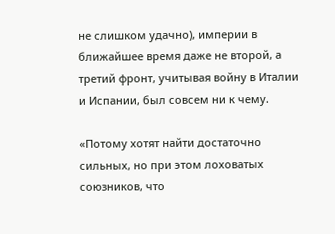не слишком удачно), империи в ближайшее время даже не второй, а третий фронт, учитывая войну в Италии и Испании, был совсем ни к чему.

«Потому хотят найти достаточно сильных, но при этом лоховатых союзников, что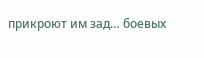прикроют им зад… боевых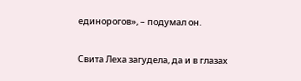единорогов», – подумал он.

Свита Леха загудела, да и в глазах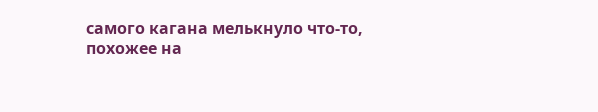самого кагана мелькнуло что-то, похожее на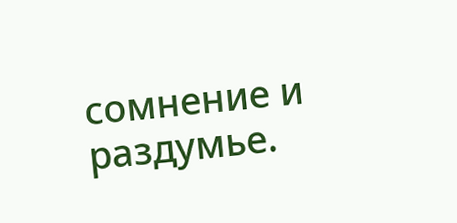сомнение и раздумье.